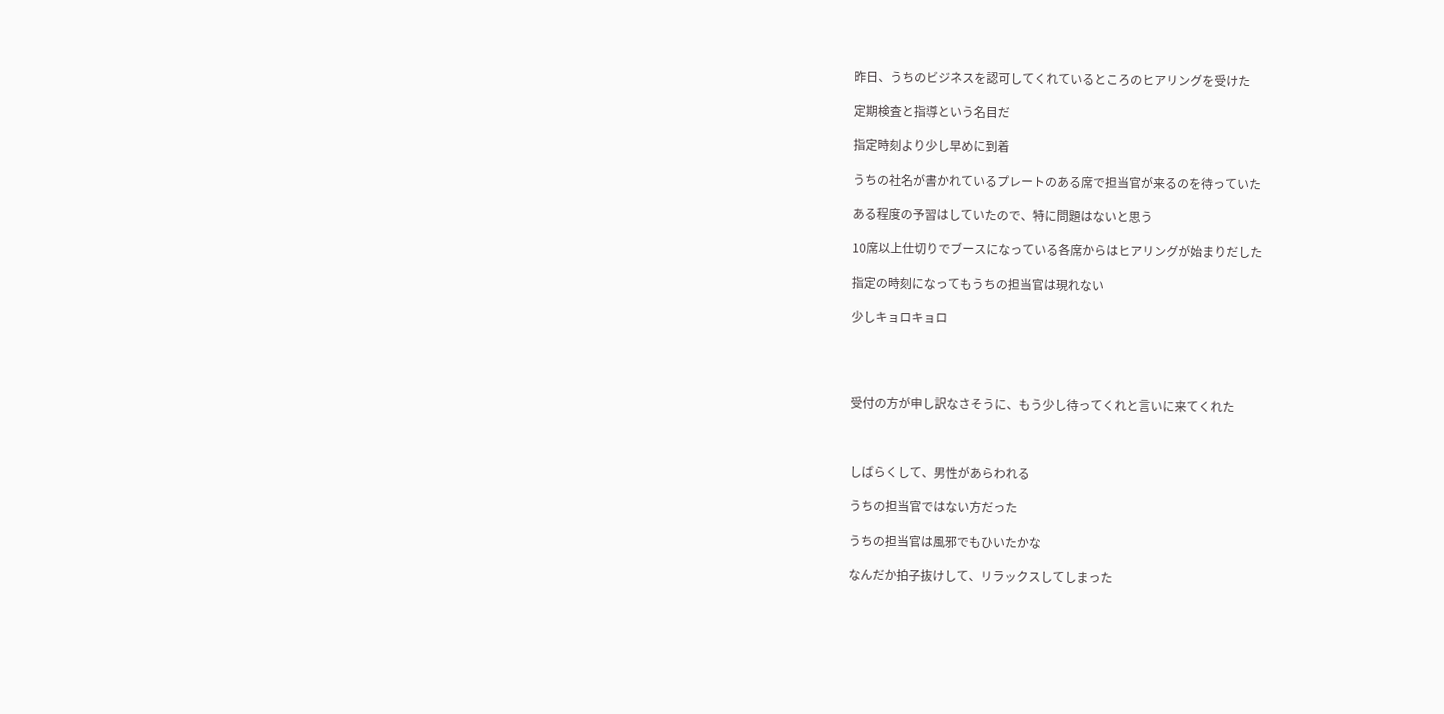昨日、うちのビジネスを認可してくれているところのヒアリングを受けた

定期検査と指導という名目だ

指定時刻より少し早めに到着

うちの社名が書かれているプレートのある席で担当官が来るのを待っていた

ある程度の予習はしていたので、特に問題はないと思う

10席以上仕切りでブースになっている各席からはヒアリングが始まりだした

指定の時刻になってもうちの担当官は現れない

少しキョロキョロ




受付の方が申し訳なさそうに、もう少し待ってくれと言いに来てくれた



しばらくして、男性があらわれる

うちの担当官ではない方だった

うちの担当官は風邪でもひいたかな

なんだか拍子抜けして、リラックスしてしまった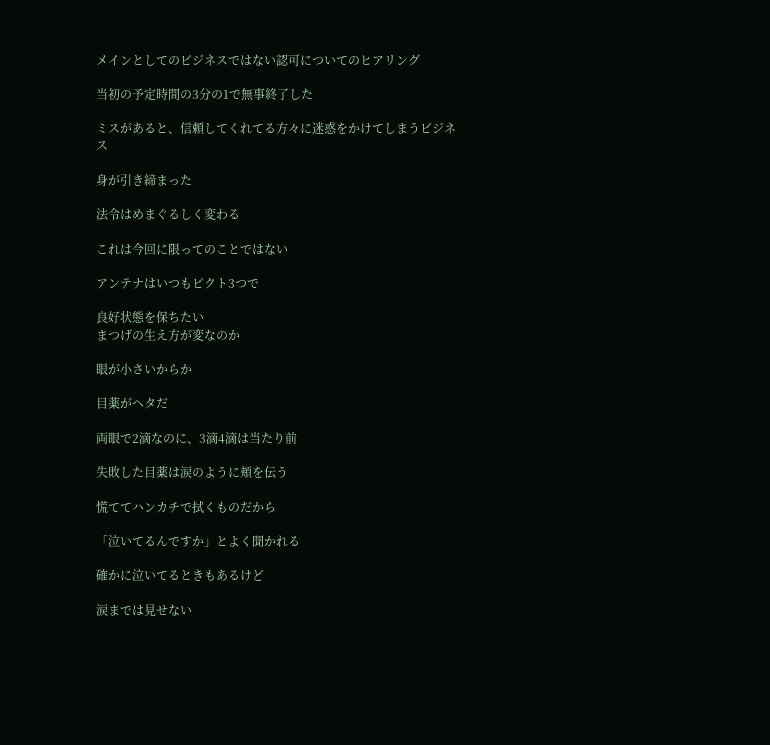メインとしてのビジネスではない認可についてのヒアリング

当初の予定時間の3分の1で無事終了した

ミスがあると、信頼してくれてる方々に迷惑をかけてしまうビジネス

身が引き締まった

法令はめまぐるしく変わる

これは今回に限ってのことではない

アンテナはいつもピクト3つで

良好状態を保ちたい
まつげの生え方が変なのか

眼が小さいからか

目薬がヘタだ

両眼で2滴なのに、3滴4滴は当たり前

失敗した目薬は涙のように頬を伝う

慌ててハンカチで拭くものだから

「泣いてるんですか」とよく聞かれる

確かに泣いてるときもあるけど

涙までは見せない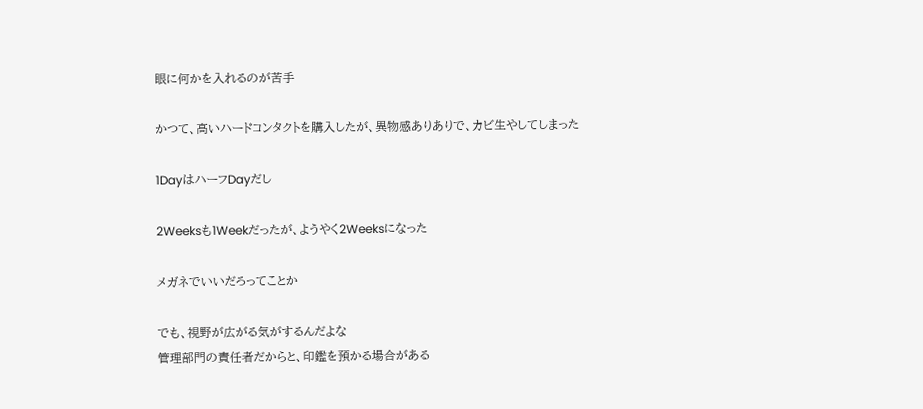眼に何かを入れるのが苦手

かつて、高いハードコンタクトを購入したが、異物感ありありで、カビ生やしてしまった

1DayはハーフDayだし

2Weeksも1Weekだったが、ようやく2Weeksになった

メガネでいいだろってことか

でも、視野が広がる気がするんだよな
管理部門の責任者だからと、印鑑を預かる場合がある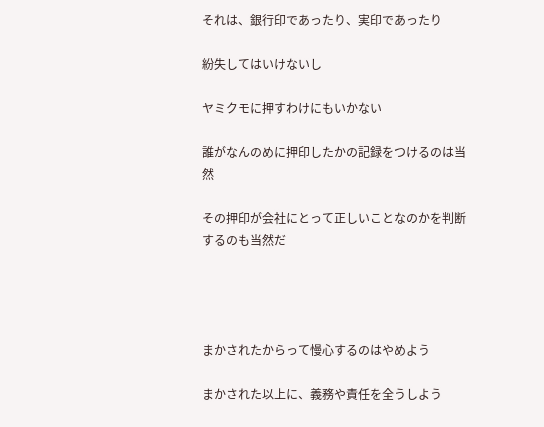それは、銀行印であったり、実印であったり

紛失してはいけないし

ヤミクモに押すわけにもいかない

誰がなんのめに押印したかの記録をつけるのは当然

その押印が会社にとって正しいことなのかを判断するのも当然だ




まかされたからって慢心するのはやめよう

まかされた以上に、義務や責任を全うしよう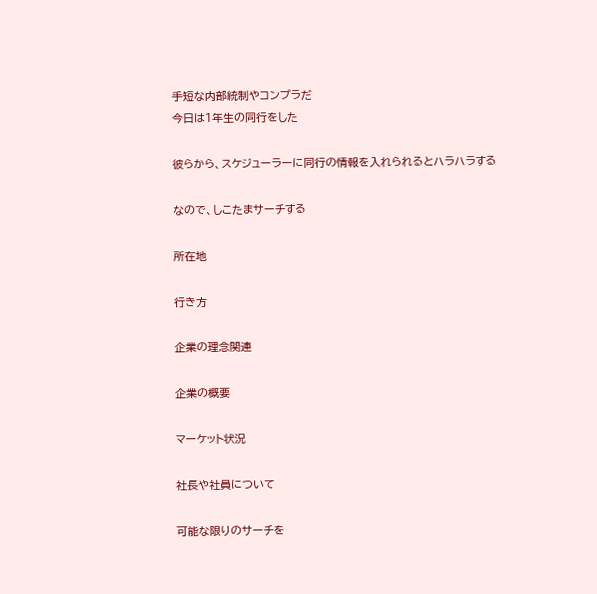手短な内部統制やコンプラだ
今日は1年生の同行をした

彼らから、スケジューラーに同行の情報を入れられるとハラハラする

なので、しこたまサーチする

所在地

行き方

企業の理念関連

企業の概要

マーケット状況

社長や社員について

可能な限りのサーチを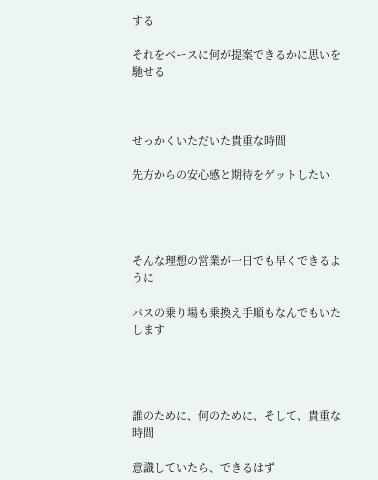する

それをベースに何が提案できるかに思いを馳せる



せっかくいただいた貴重な時間

先方からの安心感と期待をゲットしたい




そんな理想の営業が一日でも早くできるように

バスの乗り場も乗換え手順もなんでもいたします




誰のために、何のために、そして、貴重な時間

意識していたら、できるはず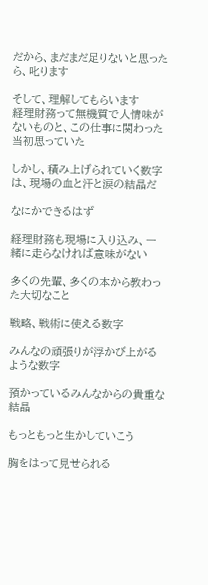だから、まだまだ足りないと思ったら、叱ります

そして、理解してもらいます
経理財務って無機質で人情味がないものと、この仕事に関わった当初思っていた

しかし、積み上げられていく数字は、現場の血と汗と涙の結晶だ

なにかできるはず

経理財務も現場に入り込み、一緒に走らなければ意味がない

多くの先輩、多くの本から教わった大切なこと

戦略、戦術に使える数字

みんなの頑張りが浮かび上がるような数字

預かっているみんなからの貴重な結晶

もっともっと生かしていこう

胸をはって見せられる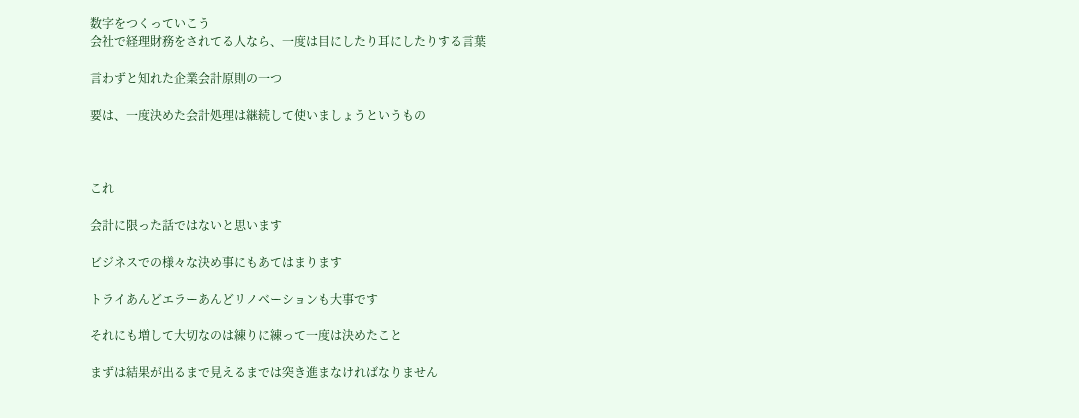数字をつくっていこう
会社で経理財務をされてる人なら、一度は目にしたり耳にしたりする言葉

言わずと知れた企業会計原則の一つ

要は、一度決めた会計処理は継続して使いましょうというもの



これ

会計に限った話ではないと思います

ビジネスでの様々な決め事にもあてはまります

トライあんどエラーあんどリノベーションも大事です

それにも増して大切なのは練りに練って一度は決めたこと

まずは結果が出るまで見えるまでは突き進まなければなりません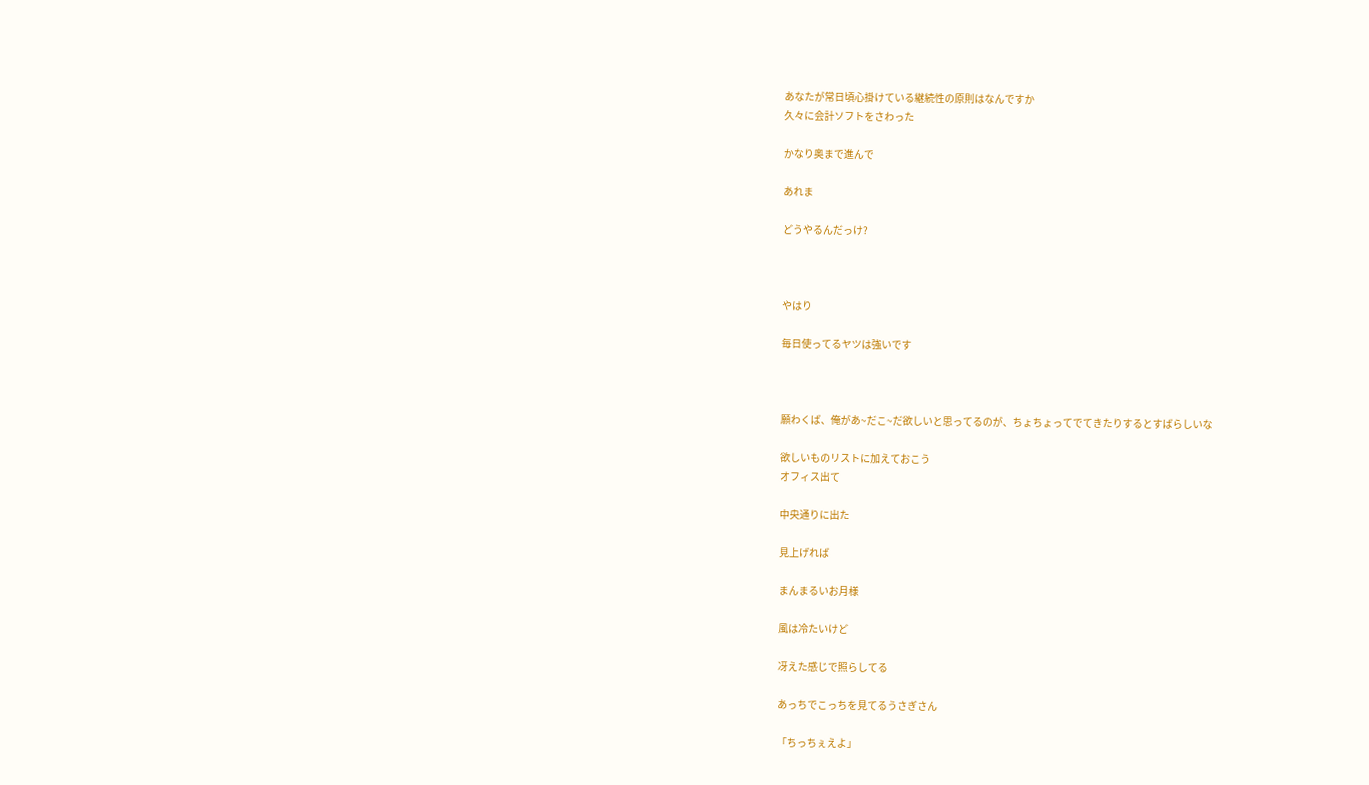あなたが常日頃心掛けている継続性の原則はなんですか
久々に会計ソフトをさわった

かなり奥まで進んで

あれま

どうやるんだっけ?



やはり

毎日使ってるヤツは強いです



願わくば、俺があ~だこ~だ欲しいと思ってるのが、ちょちょってでてきたりするとすばらしいな

欲しいものリストに加えておこう
オフィス出て

中央通りに出た

見上げれば

まんまるいお月様

風は冷たいけど

冴えた感じで照らしてる

あっちでこっちを見てるうさぎさん

「ちっちぇえよ」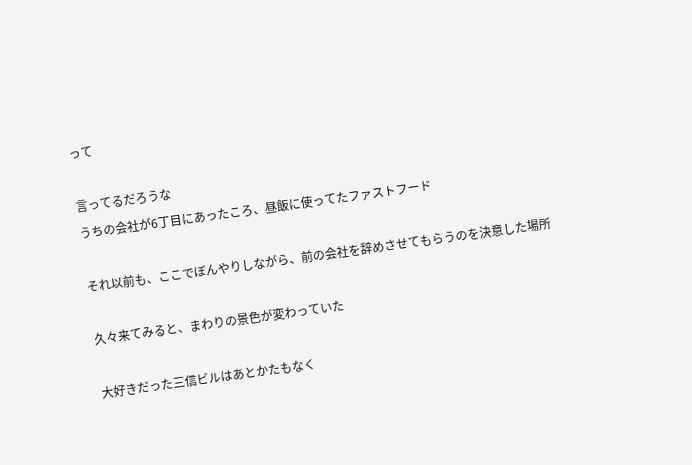って

言ってるだろうな
うちの会社が6丁目にあったころ、昼飯に使ってたファストフード

それ以前も、ここでぼんやりしながら、前の会社を辞めさせてもらうのを決意した場所

久々来てみると、まわりの景色が変わっていた

大好きだった三信ビルはあとかたもなく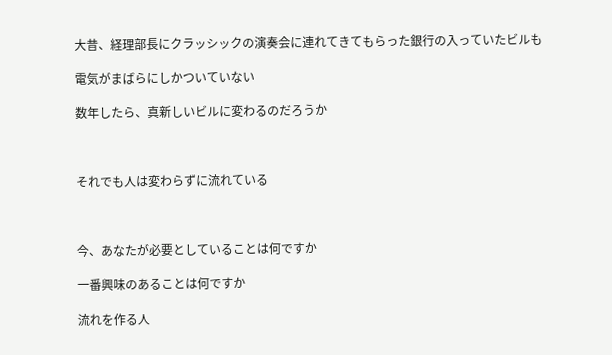大昔、経理部長にクラッシックの演奏会に連れてきてもらった銀行の入っていたビルも

電気がまばらにしかついていない

数年したら、真新しいビルに変わるのだろうか



それでも人は変わらずに流れている



今、あなたが必要としていることは何ですか

一番興味のあることは何ですか

流れを作る人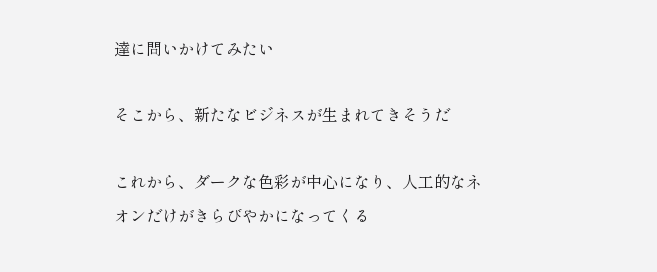達に問いかけてみたい

そこから、新たなビジネスが生まれてきそうだ

これから、ダークな色彩が中心になり、人工的なネオンだけがきらびやかになってくる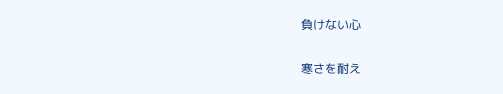負けない心

寒さを耐え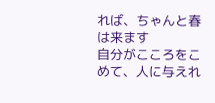れば、ちゃんと春は来ます
自分がこころをこめて、人に与えれ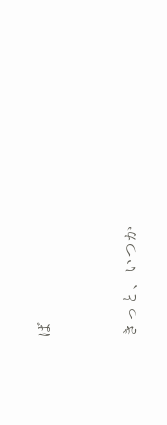ば


きっと、いつか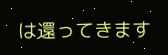は還ってきます